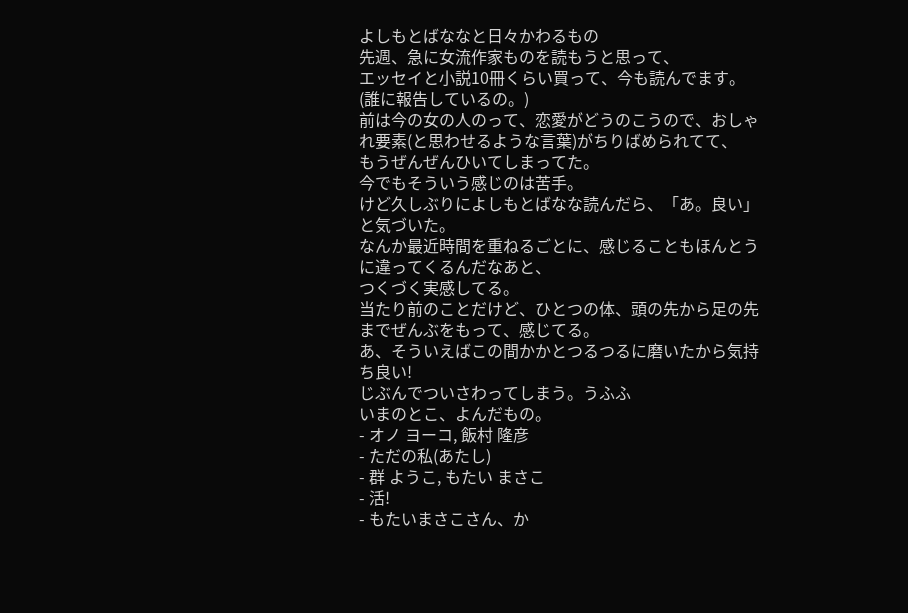よしもとばななと日々かわるもの
先週、急に女流作家ものを読もうと思って、
エッセイと小説10冊くらい買って、今も読んでます。
(誰に報告しているの。)
前は今の女の人のって、恋愛がどうのこうので、おしゃれ要素(と思わせるような言葉)がちりばめられてて、
もうぜんぜんひいてしまってた。
今でもそういう感じのは苦手。
けど久しぶりによしもとばなな読んだら、「あ。良い」と気づいた。
なんか最近時間を重ねるごとに、感じることもほんとうに違ってくるんだなあと、
つくづく実感してる。
当たり前のことだけど、ひとつの体、頭の先から足の先までぜんぶをもって、感じてる。
あ、そういえばこの間かかとつるつるに磨いたから気持ち良い!
じぶんでついさわってしまう。うふふ
いまのとこ、よんだもの。
- オノ ヨーコ, 飯村 隆彦
- ただの私(あたし)
- 群 ようこ, もたい まさこ
- 活!
- もたいまさこさん、か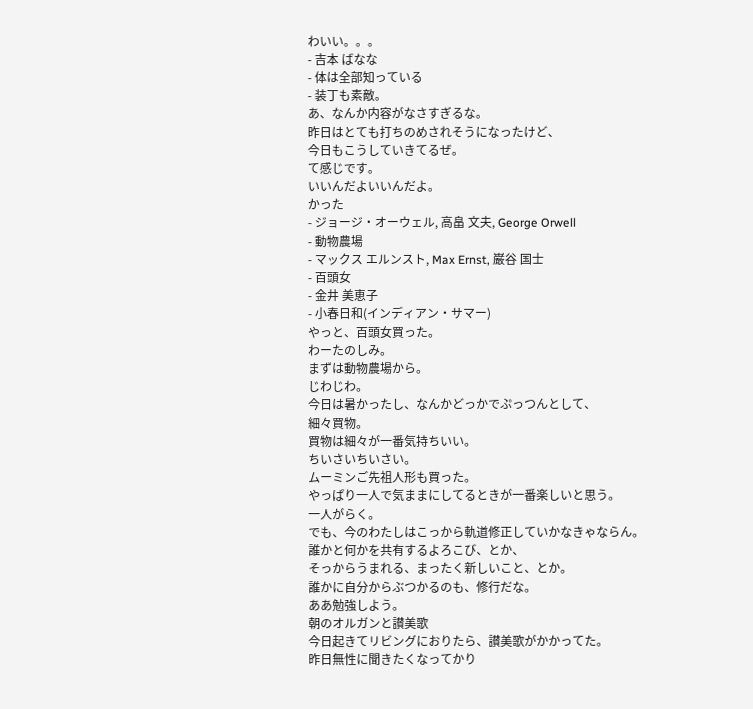わいい。。。
- 吉本 ばなな
- 体は全部知っている
- 装丁も素敵。
あ、なんか内容がなさすぎるな。
昨日はとても打ちのめされそうになったけど、
今日もこうしていきてるぜ。
て感じです。
いいんだよいいんだよ。
かった
- ジョージ・オーウェル, 高畠 文夫, George Orwell
- 動物農場
- マックス エルンスト, Max Ernst, 巌谷 国士
- 百頭女
- 金井 美恵子
- 小春日和(インディアン・サマー)
やっと、百頭女買った。
わーたのしみ。
まずは動物農場から。
じわじわ。
今日は暑かったし、なんかどっかでぷっつんとして、
細々買物。
買物は細々が一番気持ちいい。
ちいさいちいさい。
ムーミンご先祖人形も買った。
やっぱり一人で気ままにしてるときが一番楽しいと思う。
一人がらく。
でも、今のわたしはこっから軌道修正していかなきゃならん。
誰かと何かを共有するよろこび、とか、
そっからうまれる、まったく新しいこと、とか。
誰かに自分からぶつかるのも、修行だな。
ああ勉強しよう。
朝のオルガンと讃美歌
今日起きてリビングにおりたら、讃美歌がかかってた。
昨日無性に聞きたくなってかり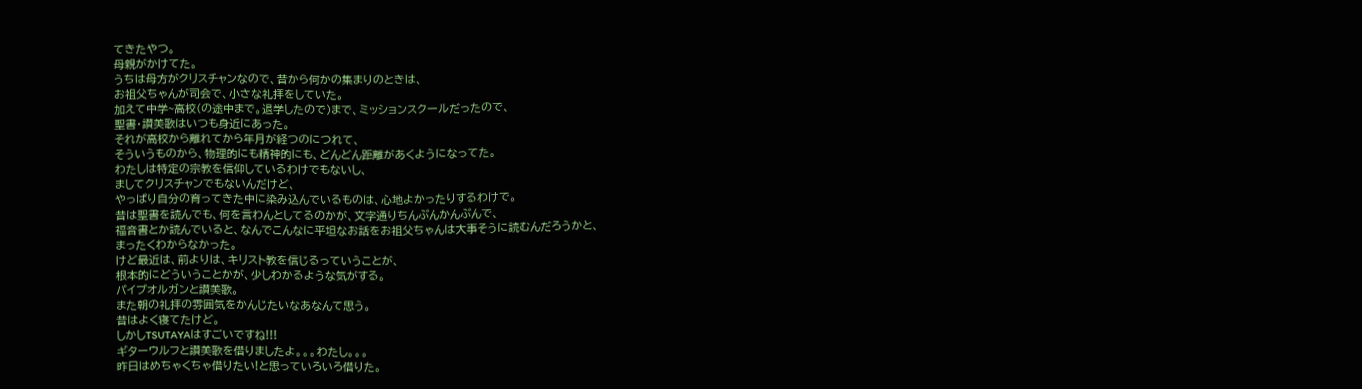てきたやつ。
母親がかけてた。
うちは母方がクリスチャンなので、昔から何かの集まりのときは、
お祖父ちゃんが司会で、小さな礼拝をしていた。
加えて中学~高校(の途中まで。退学したので)まで、ミッションスクールだったので、
聖書・讃美歌はいつも身近にあった。
それが高校から離れてから年月が経つのにつれて、
そういうものから、物理的にも精神的にも、どんどん距離があくようになってた。
わたしは特定の宗教を信仰しているわけでもないし、
ましてクリスチャンでもないんだけど、
やっぱり自分の育ってきた中に染み込んでいるものは、心地よかったりするわけで。
昔は聖書を読んでも、何を言わんとしてるのかが、文字通りちんぷんかんぷんで、
福音書とか読んでいると、なんでこんなに平坦なお話をお祖父ちゃんは大事そうに読むんだろうかと、
まったくわからなかった。
けど最近は、前よりは、キリスト教を信じるっていうことが、
根本的にどういうことかが、少しわかるような気がする。
パイプオルガンと讃美歌。
また朝の礼拝の雰囲気をかんじたいなあなんて思う。
昔はよく寝てたけど。
しかしTSUTAYAはすごいですね!!!
ギターウルフと讃美歌を借りましたよ。。。わたし。。。
昨日はめちゃくちゃ借りたい!と思っていろいろ借りた。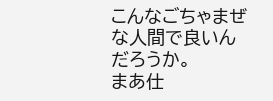こんなごちゃまぜな人間で良いんだろうか。
まあ仕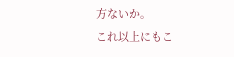方ないか。
これ以上にもこ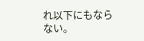れ以下にもならない。